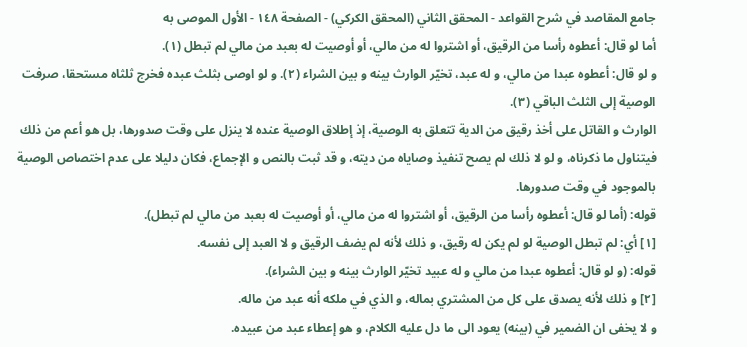جامع المقاصد في شرح القواعد - المحقق الثاني (المحقق الكركي) - الصفحة ١٤٨ - الأول الموصى به
أما لو قال: أعطوه رأسا من الرقيق، أو اشتروا له من مالي، أو أوصيت له بعبد من مالي لم تبطل (١).
و لو قال: أعطوه عبدا من مالي، و له عبد، تخيّر الوارث بينه و بين الشراء (٢). و لو اوصى بثلث عبده فخرج ثلثاه مستحقا، صرفت الوصية إلى الثلث الباقي (٣).
الوارث و القاتل على أخذ رقيق من الدية تتعلق به الوصية، إذ إطلاق الوصية عنده لا ينزل على وقت صدورها، بل هو أعم من ذلك فيتناول ما ذكرناه، و لو لا ذلك لم يصح تنفيذ وصاياه من ديته، و قد ثبت بالنص و الإجماع، فكان دليلا على عدم اختصاص الوصية بالموجود في وقت صدورها.
قوله: (أما لو قال: أعطوه رأسا من الرقيق، أو اشتروا له من مالي، أو أوصيت له بعبد من مالي لم تبطل).
[١] أي: لم تبطل الوصية لو لم يكن له رقيق، و ذلك لأنه لم يضف الرقيق و لا العبد إلى نفسه.
قوله: (و لو قال: أعطوه عبدا من مالي و له عبيد تخيّر الوارث بينه و بين الشراء).
[٢] و ذلك لأنه يصدق على كل من المشتري بماله، و الذي في ملكه أنه عبد من ماله.
و لا يخفى ان الضمير في (بينه) يعود الى ما دل عليه الكلام، و هو إعطاء عبد من عبيده.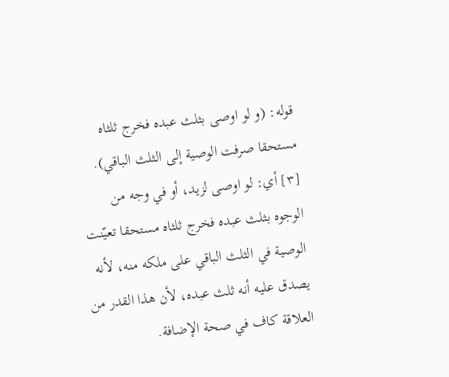قوله: (و لو اوصى بثلث عبده فخرج ثلثاه مستحقا صرفت الوصية إلى الثلث الباقي).
[٣] أي: لو اوصى لزيد، أو في وجه من الوجوه بثلث عبده فخرج ثلثاه مستحقا تعيّنت الوصية في الثلث الباقي على ملكه منه، لأنه يصدق عليه أنه ثلث عبده، لأن هذا القدر من العلاقة كاف في صحة الإضافة.